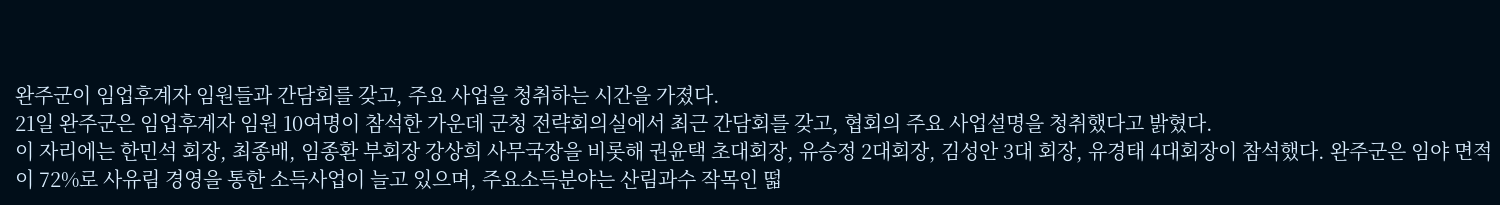완주군이 임업후계자 임원들과 간담회를 갖고, 주요 사업을 청취하는 시간을 가졌다.
21일 완주군은 임업후계자 임원 10여명이 참석한 가운데 군청 전략회의실에서 최근 간담회를 갖고, 협회의 주요 사업설명을 청취했다고 밝혔다.
이 자리에는 한민석 회장, 최종배, 임종환 부회장 강상희 사무국장을 비롯해 권윤택 초대회장, 유승정 2대회장, 김성안 3대 회장, 유경태 4대회장이 참석했다. 완주군은 임야 면적이 72%로 사유림 경영을 통한 소득사업이 늘고 있으며, 주요소득분야는 산림과수 작목인 떫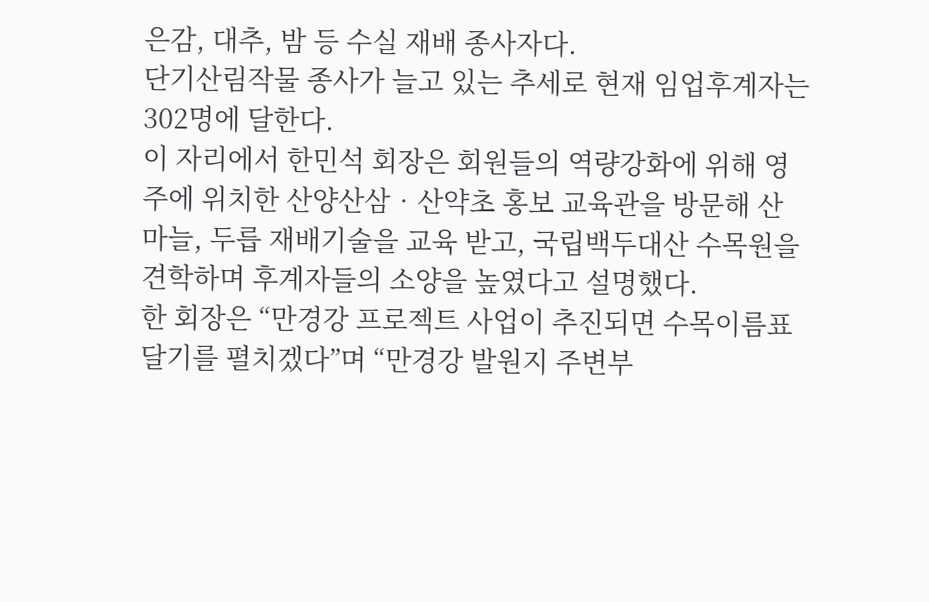은감, 대추, 밤 등 수실 재배 종사자다.
단기산림작물 종사가 늘고 있는 추세로 현재 임업후계자는 302명에 달한다.
이 자리에서 한민석 회장은 회원들의 역량강화에 위해 영주에 위치한 산양산삼‧산약초 홍보 교육관을 방문해 산마늘, 두릅 재배기술을 교육 받고, 국립백두대산 수목원을 견학하며 후계자들의 소양을 높였다고 설명했다.
한 회장은 “만경강 프로젝트 사업이 추진되면 수목이름표 달기를 펼치겠다”며 “만경강 발원지 주변부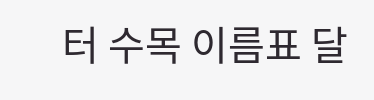터 수목 이름표 달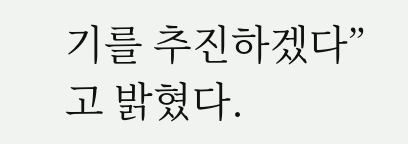기를 추진하겠다”고 밝혔다.